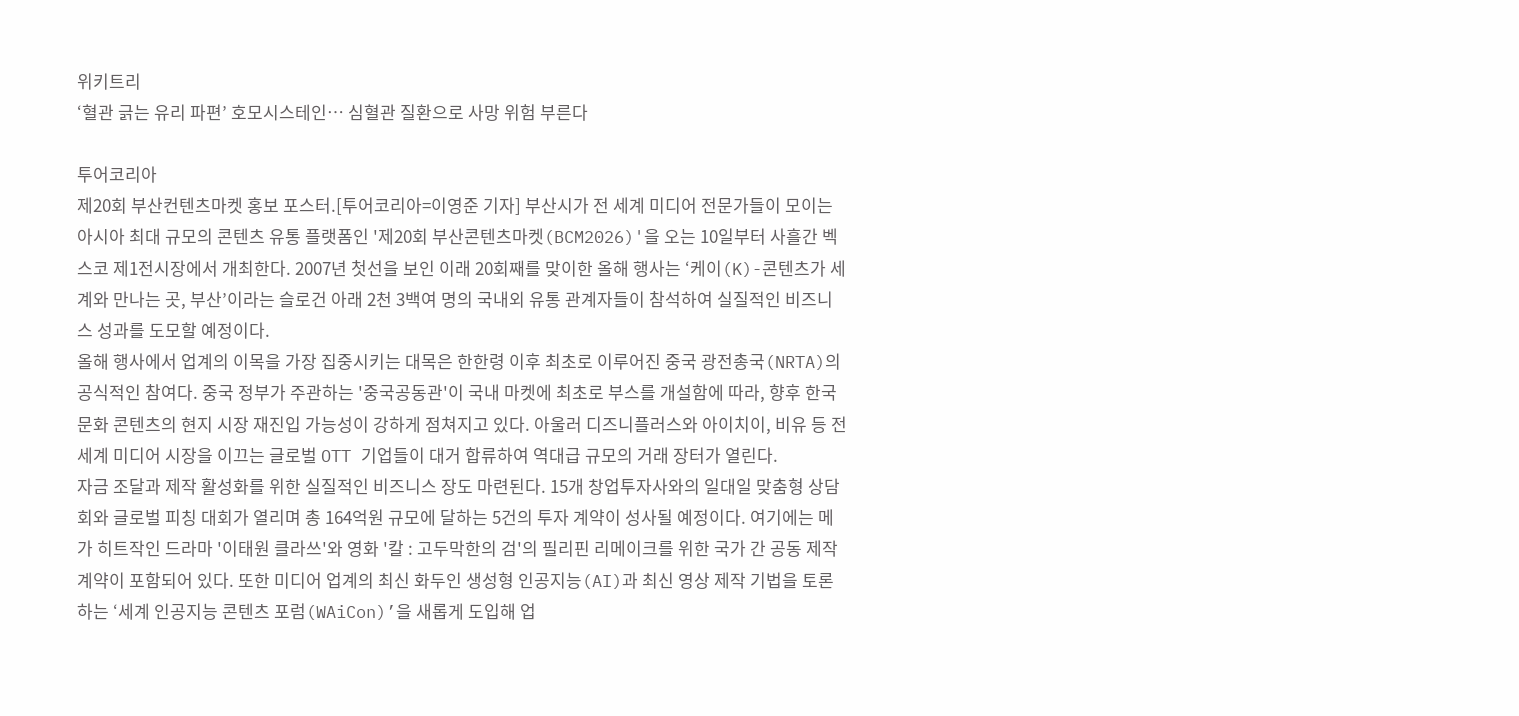위키트리
‘혈관 긁는 유리 파편’ 호모시스테인… 심혈관 질환으로 사망 위험 부른다

투어코리아
제20회 부산컨텐츠마켓 홍보 포스터.[투어코리아=이영준 기자] 부산시가 전 세계 미디어 전문가들이 모이는 아시아 최대 규모의 콘텐츠 유통 플랫폼인 '제20회 부산콘텐츠마켓(BCM2026)'을 오는 10일부터 사흘간 벡스코 제1전시장에서 개최한다. 2007년 첫선을 보인 이래 20회째를 맞이한 올해 행사는 ‘케이(K)-콘텐츠가 세계와 만나는 곳, 부산’이라는 슬로건 아래 2천 3백여 명의 국내외 유통 관계자들이 참석하여 실질적인 비즈니스 성과를 도모할 예정이다.
올해 행사에서 업계의 이목을 가장 집중시키는 대목은 한한령 이후 최초로 이루어진 중국 광전총국(NRTA)의 공식적인 참여다. 중국 정부가 주관하는 '중국공동관'이 국내 마켓에 최초로 부스를 개설함에 따라, 향후 한국 문화 콘텐츠의 현지 시장 재진입 가능성이 강하게 점쳐지고 있다. 아울러 디즈니플러스와 아이치이, 비유 등 전 세계 미디어 시장을 이끄는 글로벌 OTT 기업들이 대거 합류하여 역대급 규모의 거래 장터가 열린다.
자금 조달과 제작 활성화를 위한 실질적인 비즈니스 장도 마련된다. 15개 창업투자사와의 일대일 맞춤형 상담회와 글로벌 피칭 대회가 열리며 총 164억원 규모에 달하는 5건의 투자 계약이 성사될 예정이다. 여기에는 메가 히트작인 드라마 '이태원 클라쓰'와 영화 '칼 : 고두막한의 검'의 필리핀 리메이크를 위한 국가 간 공동 제작 계약이 포함되어 있다. 또한 미디어 업계의 최신 화두인 생성형 인공지능(AI)과 최신 영상 제작 기법을 토론하는 ‘세계 인공지능 콘텐츠 포럼(WAiCon)’을 새롭게 도입해 업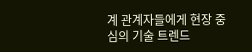계 관계자들에게 현장 중심의 기술 트렌드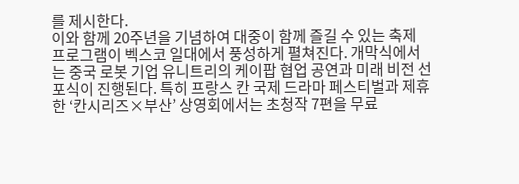를 제시한다.
이와 함께 20주년을 기념하여 대중이 함께 즐길 수 있는 축제 프로그램이 벡스코 일대에서 풍성하게 펼쳐진다. 개막식에서는 중국 로봇 기업 유니트리의 케이팝 협업 공연과 미래 비전 선포식이 진행된다. 특히 프랑스 칸 국제 드라마 페스티벌과 제휴한 ‘칸시리즈×부산’ 상영회에서는 초청작 7편을 무료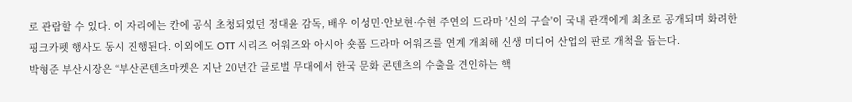로 관람할 수 있다. 이 자리에는 칸에 공식 초청되었던 정대윤 감독, 배우 이성민·안보현·수현 주연의 드라마 '신의 구슬'이 국내 관객에게 최초로 공개되며 화려한 핑크카펫 행사도 동시 진행된다. 이외에도 OTT 시리즈 어워즈와 아시아 숏폼 드라마 어워즈를 연계 개최해 신생 미디어 산업의 판로 개척을 돕는다.
박형준 부산시장은 “부산콘텐츠마켓은 지난 20년간 글로벌 무대에서 한국 문화 콘텐츠의 수출을 견인하는 핵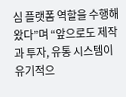심 플랫폼 역할을 수행해 왔다”며 “앞으로도 제작과 투자, 유통 시스템이 유기적으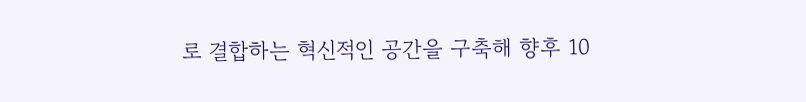로 결합하는 혁신적인 공간을 구축해 향후 10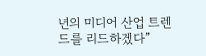년의 미디어 산업 트렌드를 리드하겠다”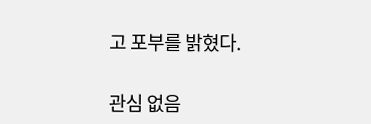고 포부를 밝혔다.

관심 없음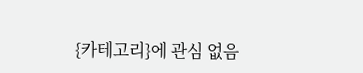{카테고리}에 관심 없음